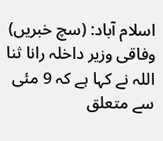اسلام آباد: (سچ خبریں) وفاقی وزیر داخلہ رانا ثنا اللہ نے کہا ہے کہ 9 مئی سے متعلق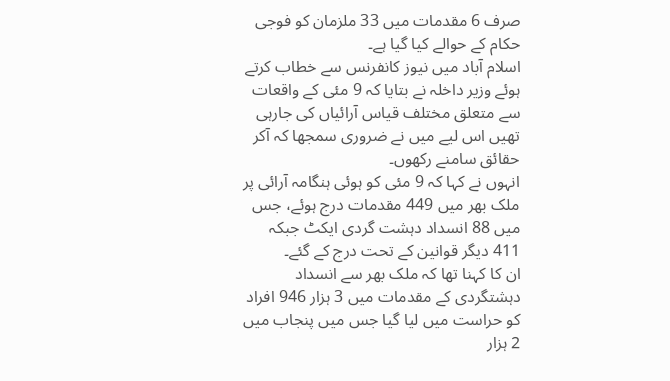صرف 6 مقدمات میں 33 ملزمان کو فوجی حکام کے حوالے کیا گیا ہے۔
اسلام آباد میں نیوز کانفرنس سے خطاب کرتے ہوئے وزیر داخلہ نے بتایا کہ 9 مئی کے واقعات سے متعلق مختلف قیاس آرائیاں کی جارہی تھیں اس لیے میں نے ضروری سمجھا کہ آکر حقائق سامنے رکھوں۔
انہوں نے کہا کہ 9 مئی کو ہوئی ہنگامہ آرائی پر ملک بھر میں 449 مقدمات درج ہوئے، جس میں 88 انسداد دہشت گردی ایکٹ جبکہ 411 دیگر قوانین کے تحت درج کے گئے۔
ان کا کہنا تھا کہ ملک بھر سے انسداد دہشتگردی کے مقدمات میں 3 ہزار 946 افراد کو حراست میں لیا گیا جس میں پنجاب میں 2 ہزار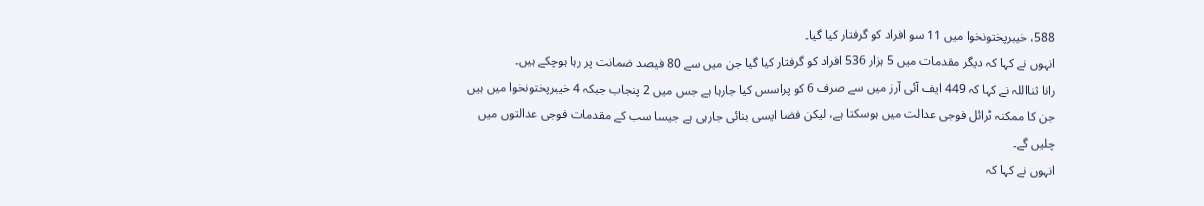588، خیبرپختونخوا میں 11 سو افراد کو گرفتار کیا گیا۔
انہوں نے کہا کہ دیگر مقدمات میں 5 ہزار 536 افراد کو گرفتار کیا گیا جن میں سے 80 فیصد ضمانت پر رہا ہوچکے ہیں۔
رانا ثنااللہ نے کہا کہ 449 ایف آئی آرز میں سے صرف 6 کو پراسس کیا جارہا ہے جس میں 2 پنجاب جبکہ 4 خیبرپختونخوا میں ہیں جن کا ممکنہ ٹرائل فوجی عدالت میں ہوسکتا ہے، لیکن فضا ایسی بنائی جارہی ہے جیسا سب کے مقدمات فوجی عدالتوں میں چلیں گے۔
انہوں نے کہا کہ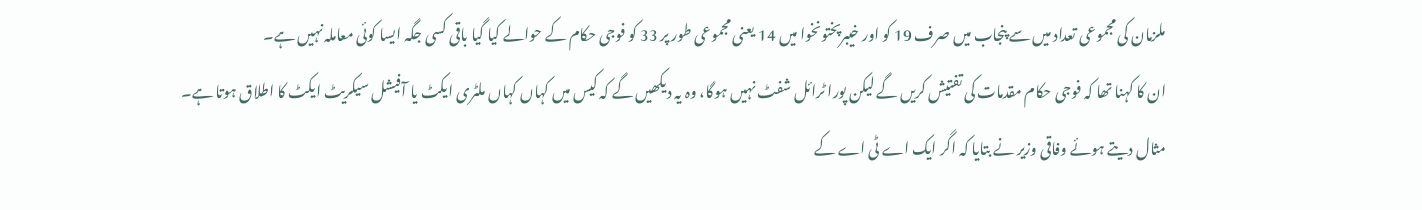ملزمان کی مجموعی تعداد میں سے پنجاب میں صرف 19 کو اور خیبرپختونخوا میں 14 یعنی مجموعی طور پر 33 کو فوجی حکام کے حوالے کیا گیا باقی کسی جگہ ایسا کوئی معاملہ نہیں ہے۔
ان کا کہنا تھا کہ فوجی حکام مقدمات کی تفتیش کریں گے لیکن پورا ٹرائل شفٹ نہیں ہوگا، وہ یہ دیکھیں گے کہ کیس میں کہاں کہاں ملٹری ایکٹ یا آفیشل سیکریٹ ایکٹ کا اطلاق ہوتا ہے۔
مثال دیتے ہوئے وفاقی وزیر نے بتایا کہ اگر ایک اے ٹی اے کے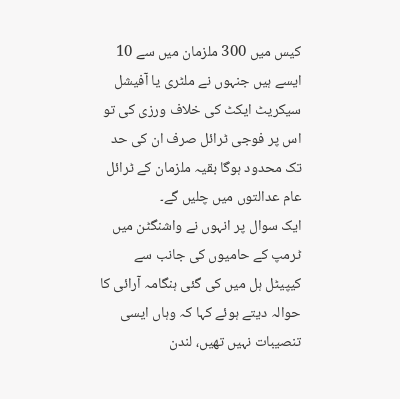کیس میں 300 ملزمان میں سے 10 ایسے ہیں جنہوں نے ملٹری یا آفیشل سیکریٹ ایکٹ کی خلاف ورزی کی تو اس پر فوجی ٹرائل صرف ان کی حد تک محدود ہوگا بقیہ ملزمان کے ٹرائل عام عدالتوں میں چلیں گے۔
ایک سوال پر انہوں نے واشنگٹن میں ٹرمپ کے حامیوں کی جانب سے کیپیٹل ہل میں کی گئی ہنگامہ آرائی کا حوالہ دیتے ہوئے کہا کہ وہاں ایسی تنصیبات نہیں تھیں، لندن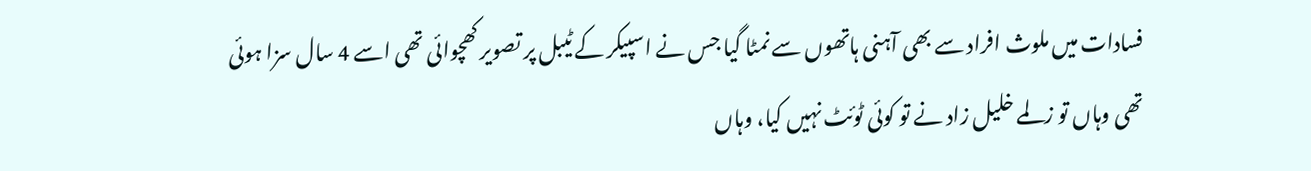فسادات میں ملوث افراد سے بھی آہنی ہاتھوں سے نمٹا گیا جس نے اسپیکر کے ٹیبل پر تصویر کھچوائی تھی اسے 4 سال سزا ہوئی تھی وہاں تو زلمے خلیل زاد نے تو کوئی ٹوئٹ نہیں کیا، وہاں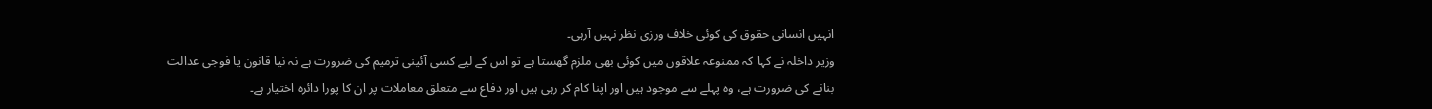انہیں انسانی حقوق کی کوئی خلاف ورزی نظر نہیں آرہی۔
وزیر داخلہ نے کہا کہ ممنوعہ علاقوں میں کوئی بھی ملزم گھستا ہے تو اس کے لیے کسی آئینی ترمیم کی ضرورت ہے نہ نیا قانون یا فوجی عدالت بنانے کی ضرورت ہے، وہ پہلے سے موجود ہیں اور اپنا کام کر رہی ہیں اور دفاع سے متعلق معاملات پر ان کا پورا دائرہ اختیار ہے۔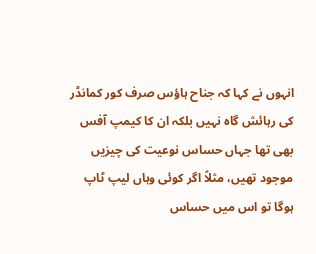انہوں نے کہا کہ جناح ہاؤس صرف کور کمانڈر کی رہائش گاہ نہیں بلکہ ان کا کیمپ آفس بھی تھا جہاں حساس نوعیت کی چیزیں موجود تھیں، مثلاً اگر کوئی وہاں لیپ ٹاپ ہوگا تو اس میں حساس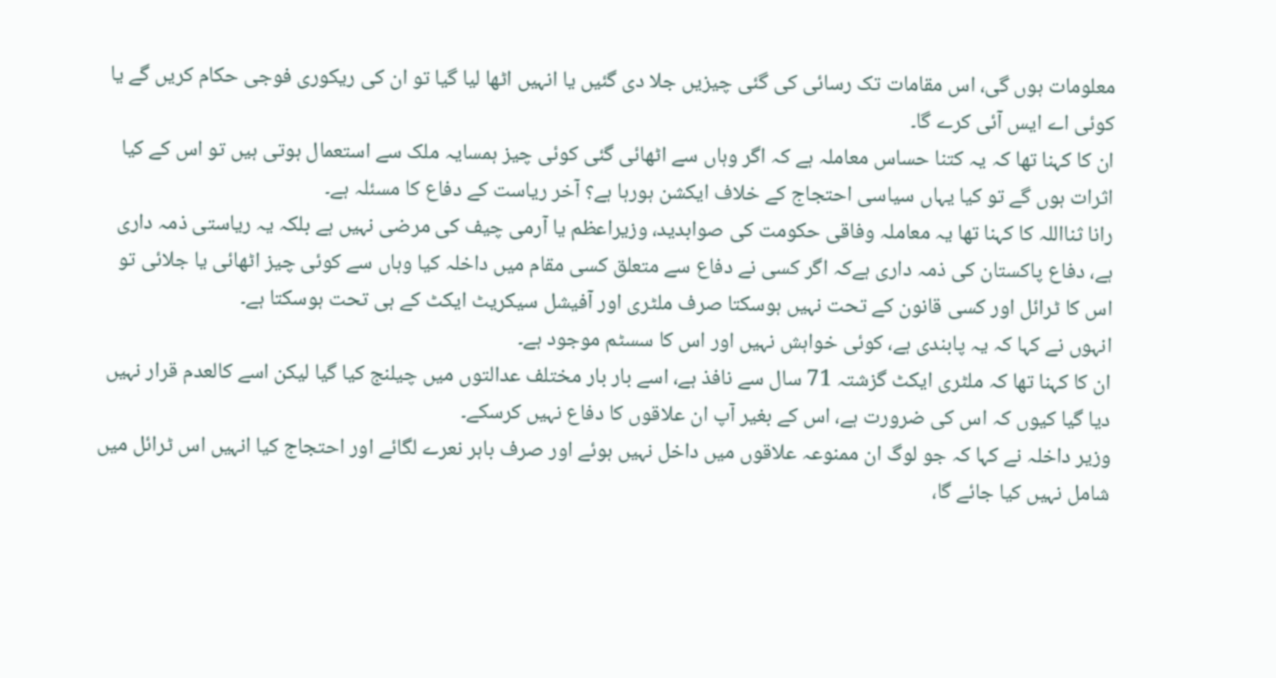معلومات ہوں گی، اس مقامات تک رسائی کی گئی چیزیں جلا دی گئیں یا انہیں اٹھا لیا گیا تو ان کی ریکوری فوجی حکام کریں گے یا کوئی اے ایس آئی کرے گا۔
ان کا کہنا تھا کہ یہ کتنا حساس معاملہ ہے کہ اگر وہاں سے اٹھائی گئی کوئی چیز ہمسایہ ملک سے استعمال ہوتی ہیں تو اس کے کیا اثرات ہوں گے تو کیا یہاں سیاسی احتجاج کے خلاف ایکشن ہورہا ہے؟ آخر ریاست کے دفاع کا مسئلہ ہے۔
رانا ثنااللہ کا کہنا تھا یہ معاملہ وفاقی حکومت کی صوابدید، وزیراعظم یا آرمی چیف کی مرضی نہیں ہے بلکہ یہ ریاستی ذمہ داری ہے، دفاع پاکستان کی ذمہ داری ہےکہ اگر کسی نے دفاع سے متعلق کسی مقام میں داخلہ کیا وہاں سے کوئی چیز اٹھائی یا جلائی تو اس کا ٹرائل اور کسی قانون کے تحت نہیں ہوسکتا صرف ملٹری اور آفیشل سیکریٹ ایکٹ کے ہی تحت ہوسکتا ہے۔
انہوں نے کہا کہ یہ پابندی ہے، کوئی خواہش نہیں اور اس کا سسٹم موجود ہے۔
ان کا کہنا تھا کہ ملٹری ایکٹ گزشتہ 71 سال سے نافذ ہے، اسے بار بار مختلف عدالتوں میں چیلنج کیا گیا لیکن اسے کالعدم قرار نہیں دیا گیا کیوں کہ اس کی ضرورت ہے، اس کے بغیر آپ ان علاقوں کا دفاع نہیں کرسکے۔
وزیر داخلہ نے کہا کہ جو لوگ ان ممنوعہ علاقوں میں داخل نہیں ہوئے اور صرف باہر نعرے لگائے اور احتجاج کیا انہیں اس ٹرائل میں شامل نہیں کیا جائے گا،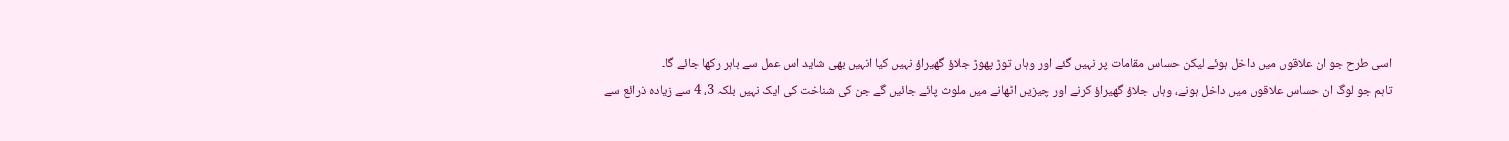اسی طرح جو ان علاقوں میں داخل ہوئے لیکن حساس مقامات پر نہیں گئے اور وہاں توڑ پھوڑ جلاؤ گھیراؤ نہیں کیا انہیں بھی شاید اس عمل سے باہر رکھا جائے گا۔
تاہم جو لوگ ان حساس علاقوں میں داخل ہونے، وہاں جلاؤ گھیراؤ کرنے اور چیزیں اٹھانے میں ملوث پائے جائیں گے جن کی شناخت کی ایک نہیں بلکہ 3، 4 سے زیادہ ذرائع سے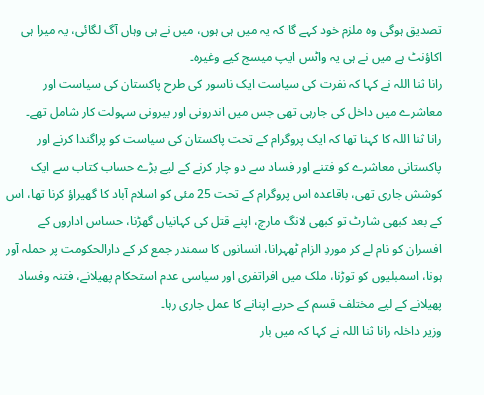تصدیق ہوگی وہ ملزم خود کہے گا کہ یہ میں ہی ہوں، میں نے ہی وہاں آگ لگائی، یہ میرا ہی اکاؤنٹ ہے میں نے ہی یہ واٹس ایپ میسج کیے وغیرہ۔
رانا ثنا اللہ نے کہا کہ نفرت کی سیاست ایک ناسور کی طرح پاکستان کی سیاست اور معاشرے میں داخل کی جارہی تھی جس میں اندرونی اور بیرونی سہولت کار شامل تھے۔
رانا ثنا اللہ کا کہنا تھا کہ ایک پروگرام کے تحت پاکستان کی سیاست کو پراگندا کرنے اور پاکستانی معاشرے کو فتنے اور فساد سے دو چار کرنے کے لیے بڑے حساب کتاب سے ایک کوشش جاری تھی، باقاعدہ اس پروگرام کے تحت 25 مئی کو اسلام آباد کا گھیراؤ کرنا تھا، اس کے بعد کبھی شارٹ تو کبھی لانگ مارچ، اپنے قتل کی کہانیاں گھڑنا، حساس اداروں کے افسران کو نام لے کر موردِ الزام ٹھہرانا، انسانوں کا سمندر جمع کر کے دارالحکومت پر حملہ آور ہونا، اسمبلیوں کو توڑنا، ملک میں افراتفری اور سیاسی عدم استحکام پھیلانے، فتنہ وفساد پھیلانے کے لیے مختلف قسم کے حربے اپنانے کا عمل جاری رہا۔
وزیر داخلہ رانا ثنا اللہ نے کہا کہ میں بار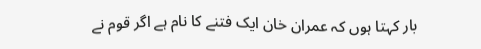بار کہتا ہوں کہ عمران خان ایک فتنے کا نام ہے اگر قوم نے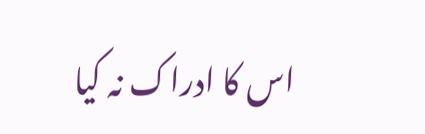اس کا ادراک نہ کیا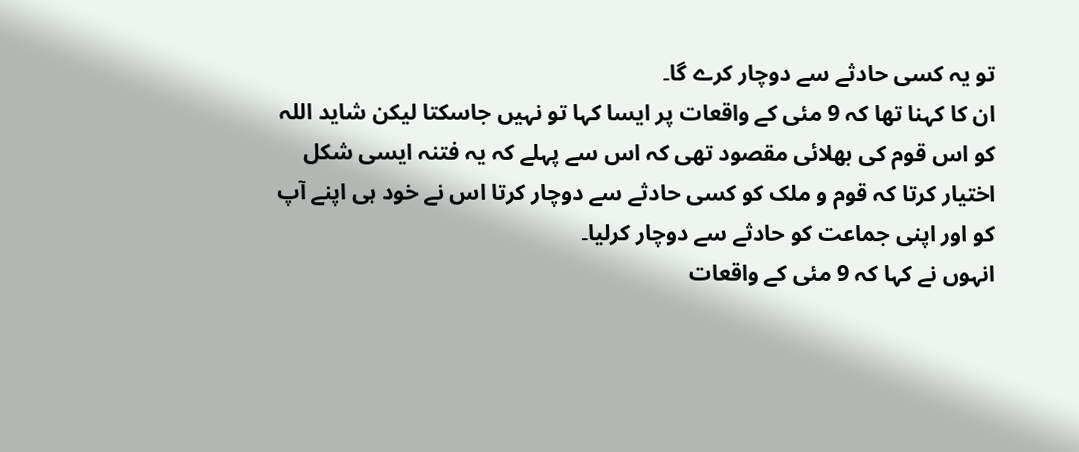تو یہ کسی حادثے سے دوچار کرے گا۔
ان کا کہنا تھا کہ 9 مئی کے واقعات پر ایسا کہا تو نہیں جاسکتا لیکن شاید اللہ کو اس قوم کی بھلائی مقصود تھی کہ اس سے پہلے کہ یہ فتنہ ایسی شکل اختیار کرتا کہ قوم و ملک کو کسی حادثے سے دوچار کرتا اس نے خود ہی اپنے آپ کو اور اپنی جماعت کو حادثے سے دوچار کرلیا۔
انہوں نے کہا کہ 9 مئی کے واقعات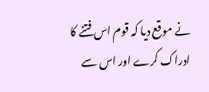نے موقع دیا کہ قوم اس فتنے کا ادراک کرے اور اس سے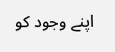اپنے وجود کو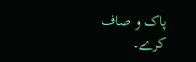پاک و صاف کرے۔